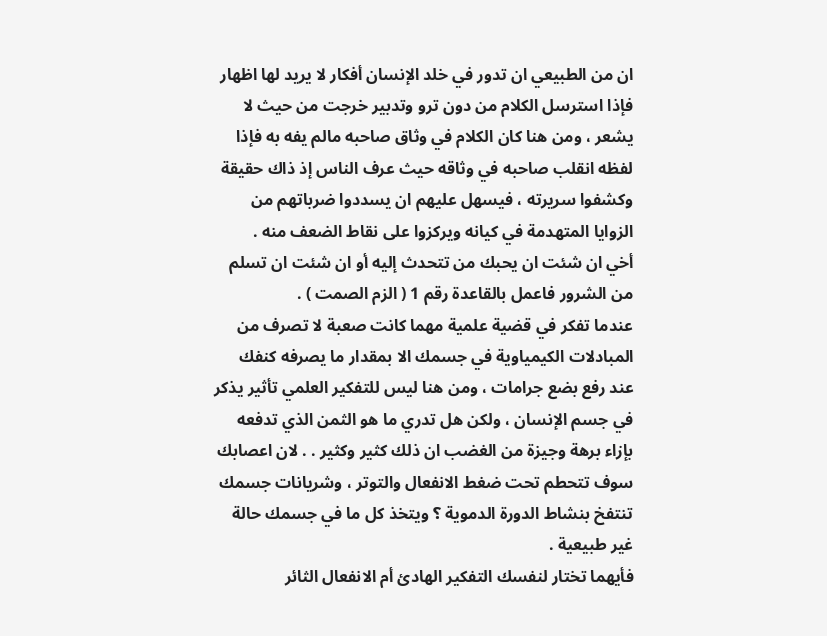ان من الطبيعي ان تدور في خلد الإنسان أفكار لا يريد لها اظهار فإذا استرسل الكلام من دون ترو وتدبير خرجت من حيث لا يشعر ، ومن هنا كان الكلام في وثاق صاحبه مالم يفه به فإذا لفظه انقلب صاحبه في وثاقه حيث عرف الناس إذ ذاك حقيقة وكشفوا سريرته ، فيسهل عليهم ان يسددوا ضرباتهم من الزوايا المتهدمة في كيانه ويركزوا على نقاط الضعف منه .
أخي ان شئت ان يحبك من تتحدث إليه أو ان شئت ان تسلم من الشرور فاعمل بالقاعدة رقم 1 ( الزم الصمت ) .
عندما تفكر في قضية علمية مهما كانت صعبة لا تصرف من المبادلات الكيمياوية في جسمك الا بمقدار ما يصرفه كنفك عند رفع بضع جرامات ، ومن هنا ليس للتفكير العلمي تأثير يذكر في جسم الإنسان ، ولكن هل تدري ما هو الثمن الذي تدفعه بإزاء برهة وجيزة من الغضب ان ذلك كثير وكثير . . لان اعصابك سوف تتحطم تحت ضغط الانفعال والتوتر ، وشريانات جسمك تنتفخ بنشاط الدورة الدموية ؟ ويتخذ كل ما في جسمك حالة غير طبيعية .
فأيهما تختار لنفسك التفكير الهادئ أم الانفعال الثائر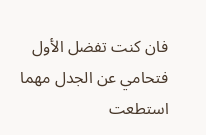فان كنت تفضل الأول فتحامي عن الجدل مهما استطعت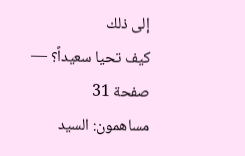إلى ذلك
كيف تحيا سعيداً؟ — صفحة 31
مساهمون: السيد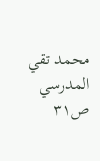محمد تقي المدرسي
ص٣١